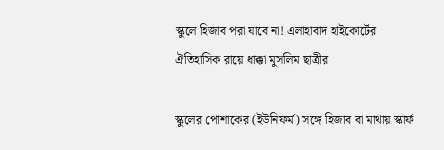স্কুলে হিজাব পরা যাবে না! এলাহাবাদ হাইকোর্টের ঐতিহাসিক রায়ে ধাক্কা মুসলিম ছাত্রীর

স্কুলের পোশাকের (ইউনিফর্ম) সঙ্গে হিজাব বা মাথায় স্কার্ফ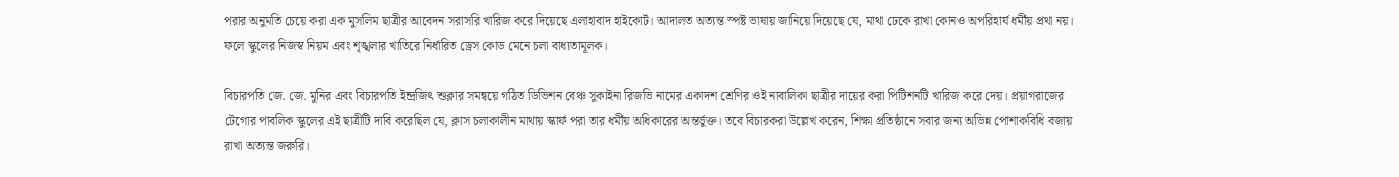পরার অনুমতি চেয়ে করা এক মুসলিম ছাত্রীর আবেদন সরাসরি খারিজ করে দিয়েছে এলাহাবাদ হাইকোর্ট। আদালত অত্যন্ত স্পষ্ট ভাষায় জানিয়ে দিয়েছে যে, মাথা ঢেকে রাখা কোনও অপরিহার্য ধর্মীয় প্রথা নয়। ফলে স্কুলের নিজস্ব নিয়ম এবং শৃঙ্খলার খাতিরে নির্ধারিত ড্রেস কোড মেনে চলা বাধ্যতামূলক।

বিচারপতি জে. জে. মুনির এবং বিচারপতি ইন্দ্রজিৎ শুক্লার সমন্বয়ে গঠিত ডিভিশন বেঞ্চ সুকাইনা রিজভি নামের একাদশ শ্রেণির ওই নাবালিকা ছাত্রীর দায়ের করা পিটিশনটি খারিজ করে দেয়। প্রয়াগরাজের টেগোর পাবলিক স্কুলের এই ছাত্রীটি দাবি করেছিল যে, ক্লাস চলাকালীন মাথায় স্কার্ফ পরা তার ধর্মীয় অধিকারের অন্তর্ভুক্ত। তবে বিচারকরা উল্লেখ করেন, শিক্ষা প্রতিষ্ঠানে সবার জন্য অভিন্ন পোশাকবিধি বজায় রাখা অত্যন্ত জরুরি।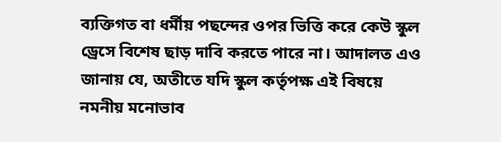ব্যক্তিগত বা ধর্মীয় পছন্দের ওপর ভিত্তি করে কেউ স্কুল ড্রেসে বিশেষ ছাড় দাবি করতে পারে না। আদালত এও জানায় যে, অতীতে যদি স্কুল কর্তৃপক্ষ এই বিষয়ে নমনীয় মনোভাব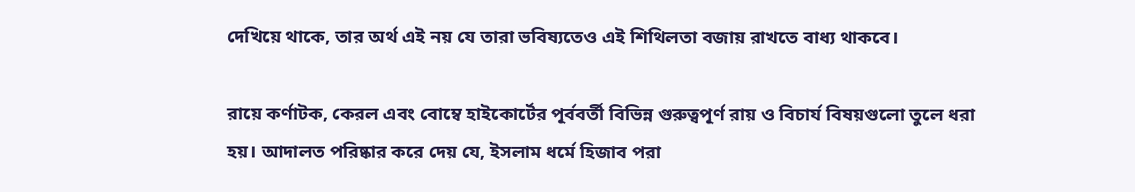দেখিয়ে থাকে, তার অর্থ এই নয় যে তারা ভবিষ্যতেও এই শিথিলতা বজায় রাখতে বাধ্য থাকবে।

রায়ে কর্ণাটক, কেরল এবং বোম্বে হাইকোর্টের পূর্ববর্তী বিভিন্ন গুরুত্বপূর্ণ রায় ও বিচার্য বিষয়গুলো তুলে ধরা হয়। আদালত পরিষ্কার করে দেয় যে, ইসলাম ধর্মে হিজাব পরা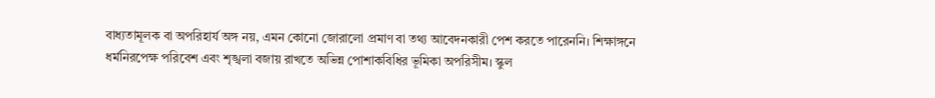বাধ্যতামূলক বা অপরিহার্য অঙ্গ নয়, এমন কোনো জোরালো প্রমাণ বা তথ্য আবেদনকারী পেশ করতে পারেননি। শিক্ষাঙ্গনে ধর্মনিরপেক্ষ পরিবেশ এবং শৃঙ্খলা বজায় রাখতে অভিন্ন পোশাকবিধির ভূমিকা অপরিসীম। স্কুল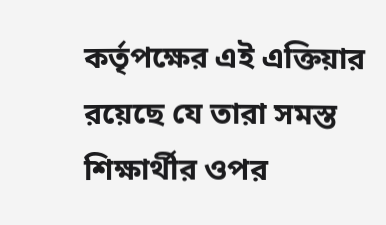কর্তৃপক্ষের এই এক্তিয়ার রয়েছে যে তারা সমস্ত শিক্ষার্থীর ওপর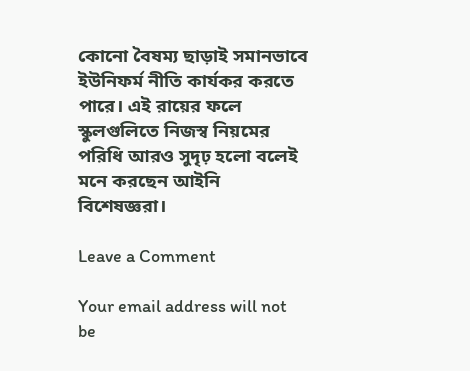কোনো বৈষম্য ছাড়াই সমানভাবে ইউনিফর্ম নীতি কার্যকর করতে পারে। এই রায়ের ফলে স্কুলগুলিতে নিজস্ব নিয়মের পরিধি আরও সুদৃঢ় হলো বলেই মনে করছেন আইনি বিশেষজ্ঞরা।

Leave a Comment

Your email address will not be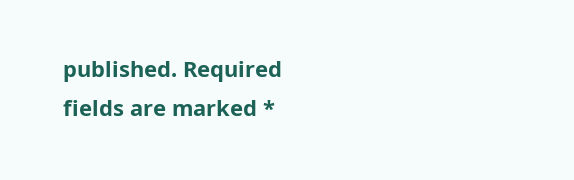published. Required fields are marked *